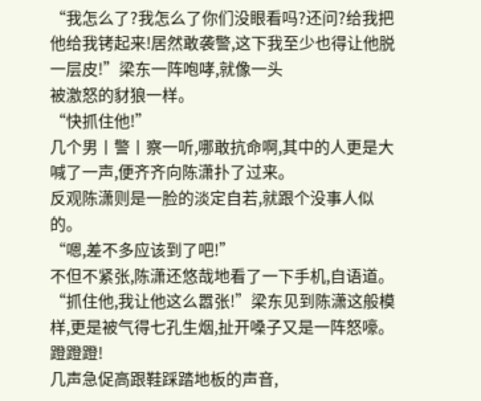“我怎么了?我怎么了你们没眼看吗?还问?给我把他给我铐起来!居然敢袭警,这下我至少也得让他脱一层皮!”梁东一阵咆哮,就像一头
被激怒的豺狼一样。
“快抓住他!”
几个男丨警丨察一听,哪敢抗命啊,其中的人更是大喊了一声,便齐齐向陈潇扑了过来。
反观陈潇则是一脸的淡定自若,就跟个没事人似的。
“嗯,差不多应该到了吧!”
不但不紧张,陈潇还悠哉地看了一下手机,自语道。
“抓住他,我让他这么嚣张!”梁东见到陈潇这般模样,更是被气得七孔生烟,扯开嗓子又是一阵怒嚎。
蹬蹬蹬!
几声急促高跟鞋踩踏地板的声音,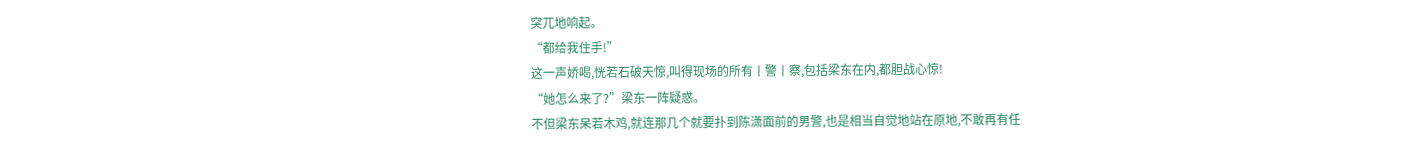突兀地响起。
“都给我住手!”
这一声娇喝,恍若石破天惊,叫得现场的所有丨警丨察,包括梁东在内,都胆战心惊!
“她怎么来了?”梁东一阵疑惑。
不但梁东呆若木鸡,就连那几个就要扑到陈潇面前的男警,也是相当自觉地站在原地,不敢再有任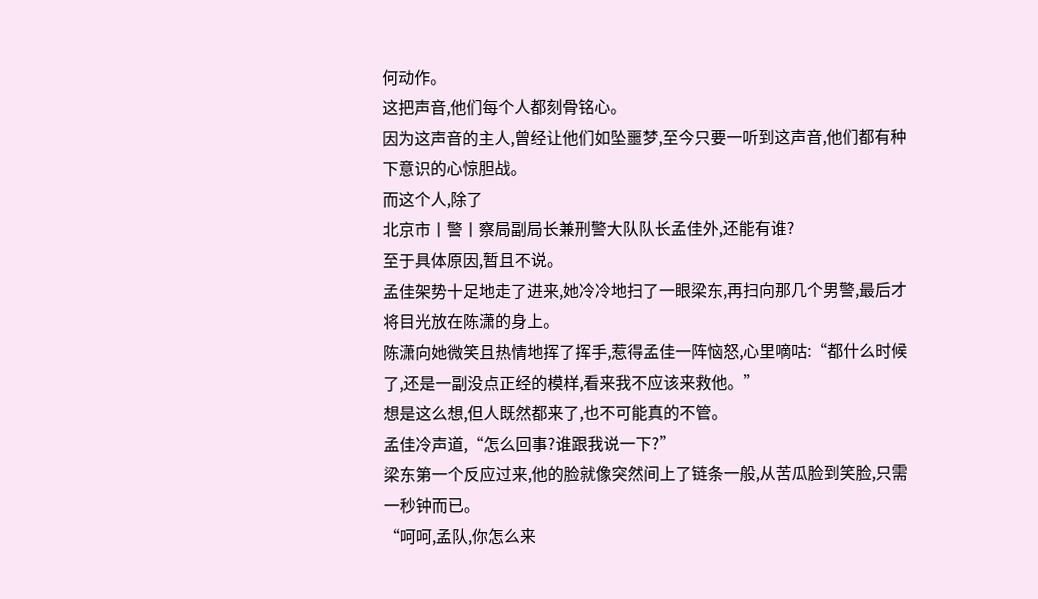何动作。
这把声音,他们每个人都刻骨铭心。
因为这声音的主人,曾经让他们如坠噩梦,至今只要一听到这声音,他们都有种下意识的心惊胆战。
而这个人,除了
北京市丨警丨察局副局长兼刑警大队队长孟佳外,还能有谁?
至于具体原因,暂且不说。
孟佳架势十足地走了进来,她冷冷地扫了一眼梁东,再扫向那几个男警,最后才将目光放在陈潇的身上。
陈潇向她微笑且热情地挥了挥手,惹得孟佳一阵恼怒,心里嘀咕:“都什么时候了,还是一副没点正经的模样,看来我不应该来救他。”
想是这么想,但人既然都来了,也不可能真的不管。
孟佳冷声道,“怎么回事?谁跟我说一下?”
梁东第一个反应过来,他的脸就像突然间上了链条一般,从苦瓜脸到笑脸,只需一秒钟而已。
“呵呵,孟队,你怎么来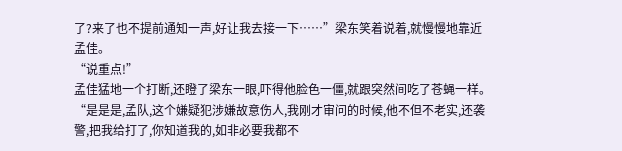了?来了也不提前通知一声,好让我去接一下……”梁东笑着说着,就慢慢地靠近孟佳。
“说重点!”
孟佳猛地一个打断,还瞪了梁东一眼,吓得他脸色一僵,就跟突然间吃了苍蝇一样。
“是是是,孟队,这个嫌疑犯涉嫌故意伤人,我刚才审问的时候,他不但不老实,还袭警,把我给打了,你知道我的,如非必要我都不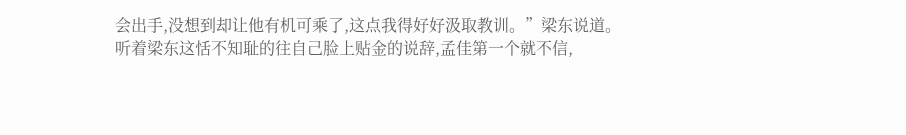会出手,没想到却让他有机可乘了,这点我得好好汲取教训。”梁东说道。
听着梁东这恬不知耻的往自己脸上贴金的说辞,孟佳第一个就不信,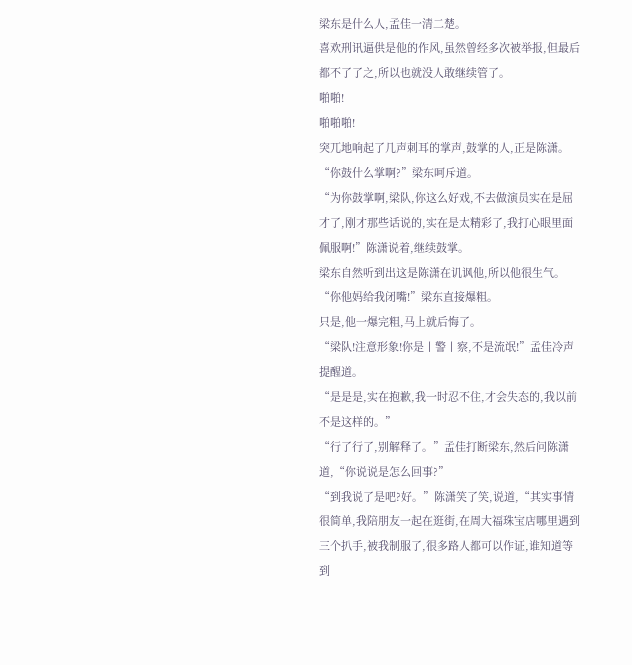梁东是什么人,孟佳一清二楚。
喜欢刑讯逼供是他的作风,虽然曾经多次被举报,但最后都不了了之,所以也就没人敢继续管了。
啪啪!
啪啪啪!
突兀地响起了几声刺耳的掌声,鼓掌的人,正是陈潇。
“你鼓什么掌啊?”梁东呵斥道。
“为你鼓掌啊,梁队,你这么好戏,不去做演员实在是屈才了,刚才那些话说的,实在是太精彩了,我打心眼里面佩服啊!”陈潇说着,继续鼓掌。
梁东自然听到出这是陈潇在讥讽他,所以他很生气。
“你他妈给我闭嘴!”梁东直接爆粗。
只是,他一爆完粗,马上就后悔了。
“梁队!注意形象!你是丨警丨察,不是流氓!”孟佳冷声提醒道。
“是是是,实在抱歉,我一时忍不住,才会失态的,我以前不是这样的。”
“行了行了,别解释了。”孟佳打断梁东,然后问陈潇道,“你说说是怎么回事?”
“到我说了是吧?好。”陈潇笑了笑,说道,“其实事情很简单,我陪朋友一起在逛街,在周大福珠宝店哪里遇到三个扒手,被我制服了,很多路人都可以作证,谁知道等到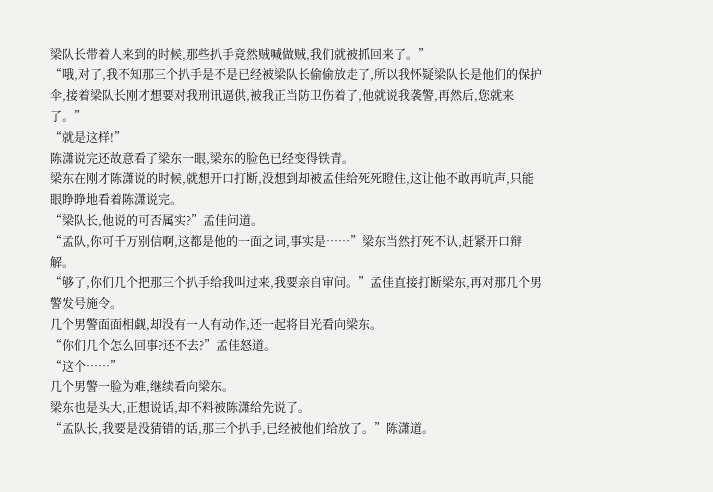梁队长带着人来到的时候,那些扒手竟然贼喊做贼,我们就被抓回来了。”
“哦,对了,我不知那三个扒手是不是已经被梁队长偷偷放走了,所以我怀疑梁队长是他们的保护伞,接着梁队长刚才想要对我刑讯逼供,被我正当防卫伤着了,他就说我袭警,再然后,您就来了。”
“就是这样!”
陈潇说完还故意看了梁东一眼,梁东的脸色已经变得铁青。
梁东在刚才陈潇说的时候,就想开口打断,没想到却被孟佳给死死瞪住,这让他不敢再吭声,只能眼睁睁地看着陈潇说完。
“梁队长,他说的可否属实?”孟佳问道。
“孟队,你可千万别信啊,这都是他的一面之词,事实是……”梁东当然打死不认,赶紧开口辩解。
“够了,你们几个把那三个扒手给我叫过来,我要亲自审问。”孟佳直接打断梁东,再对那几个男警发号施令。
几个男警面面相觑,却没有一人有动作,还一起将目光看向梁东。
“你们几个怎么回事?还不去?”孟佳怒道。
“这个……”
几个男警一脸为难,继续看向梁东。
梁东也是头大,正想说话,却不料被陈潇给先说了。
“孟队长,我要是没猜错的话,那三个扒手,已经被他们给放了。”陈潇道。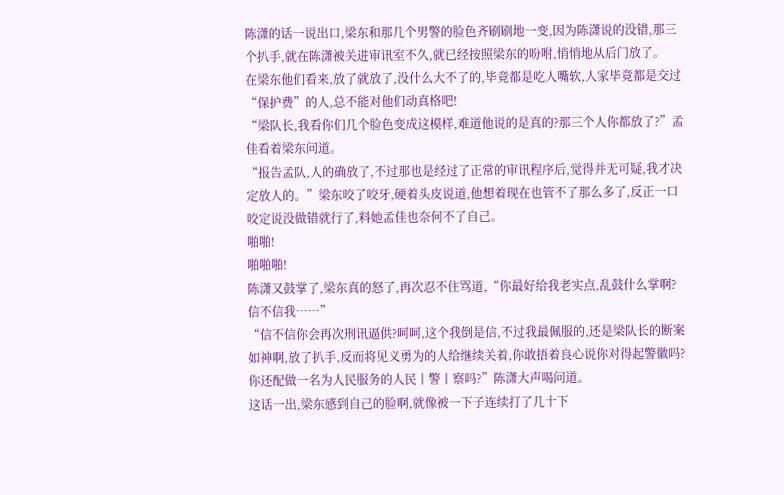陈潇的话一说出口,梁东和那几个男警的脸色齐刷刷地一变,因为陈潇说的没错,那三个扒手,就在陈潇被关进审讯室不久,就已经按照梁东的吩咐,悄悄地从后门放了。
在梁东他们看来,放了就放了,没什么大不了的,毕竟都是吃人嘴软,人家毕竟都是交过“保护费”的人,总不能对他们动真格吧!
“梁队长,我看你们几个脸色变成这模样,难道他说的是真的?那三个人你都放了?”孟佳看着梁东问道。
“报告孟队,人的确放了,不过那也是经过了正常的审讯程序后,觉得并无可疑,我才决定放人的。”梁东咬了咬牙,硬着头皮说道,他想着现在也管不了那么多了,反正一口咬定说没做错就行了,料她孟佳也奈何不了自己。
啪啪!
啪啪啪!
陈潇又鼓掌了,梁东真的怒了,再次忍不住骂道,“你最好给我老实点,乱鼓什么掌啊?信不信我……”
“信不信你会再次刑讯逼供?呵呵,这个我倒是信,不过我最佩服的,还是梁队长的断案如神啊,放了扒手,反而将见义勇为的人给继续关着,你敢捂着良心说你对得起警徽吗?你还配做一名为人民服务的人民丨警丨察吗?”陈潇大声喝问道。
这话一出,梁东感到自己的脸啊,就像被一下子连续打了几十下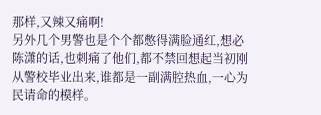那样,又辣又痛啊!
另外几个男警也是个个都憋得满脸通红,想必陈潇的话,也刺痛了他们,都不禁回想起当初刚从警校毕业出来,谁都是一副满腔热血,一心为民请命的模样。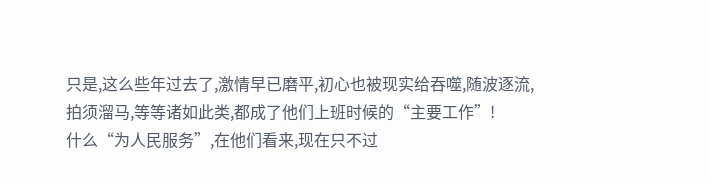只是,这么些年过去了,激情早已磨平,初心也被现实给吞噬,随波逐流,拍须溜马,等等诸如此类,都成了他们上班时候的“主要工作”!
什么“为人民服务”,在他们看来,现在只不过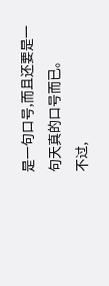是一句口号,而且还要是一句天真的口号而已。
不过,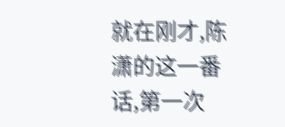就在刚才,陈潇的这一番话,第一次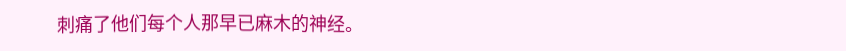刺痛了他们每个人那早已麻木的神经。